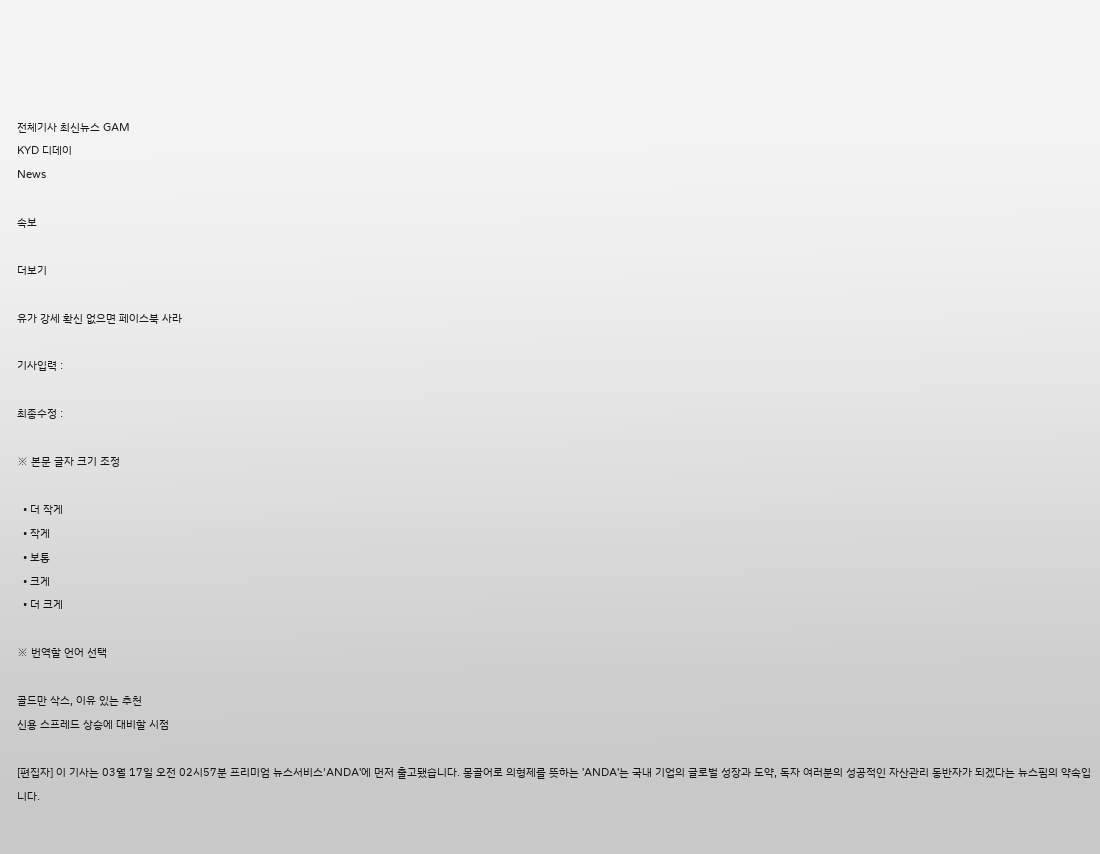전체기사 최신뉴스 GAM
KYD 디데이
News

속보

더보기

유가 강세 확신 없으면 페이스북 사라

기사입력 :

최종수정 :

※ 본문 글자 크기 조정

  • 더 작게
  • 작게
  • 보통
  • 크게
  • 더 크게

※ 번역할 언어 선택

골드만 삭스, 이유 있는 추천
신용 스프레드 상승에 대비할 시점

[편집자] 이 기사는 03월 17일 오전 02시57분 프리미엄 뉴스서비스'ANDA'에 먼저 출고됐습니다. 몽골어로 의형제를 뜻하는 'ANDA'는 국내 기업의 글로벌 성장과 도약, 독자 여러분의 성공적인 자산관리 동반자가 되겠다는 뉴스핌의 약속입니다.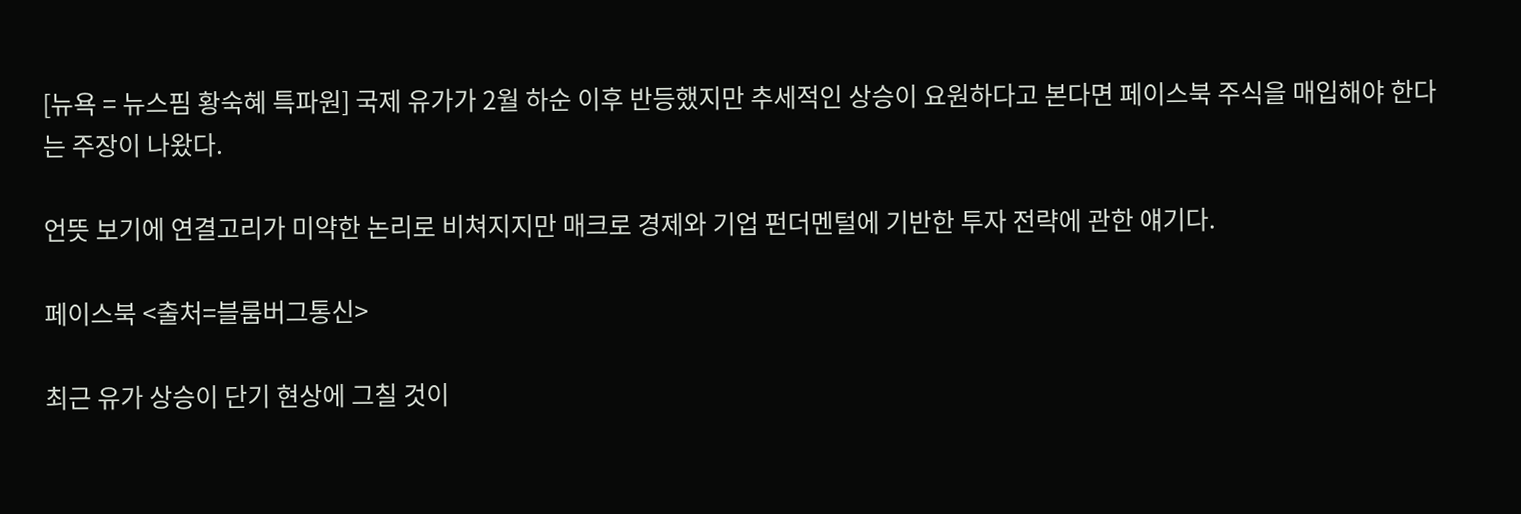[뉴욕 = 뉴스핌 황숙혜 특파원] 국제 유가가 2월 하순 이후 반등했지만 추세적인 상승이 요원하다고 본다면 페이스북 주식을 매입해야 한다는 주장이 나왔다.

언뜻 보기에 연결고리가 미약한 논리로 비쳐지지만 매크로 경제와 기업 펀더멘털에 기반한 투자 전략에 관한 얘기다.

페이스북 <출처=블룸버그통신>

최근 유가 상승이 단기 현상에 그칠 것이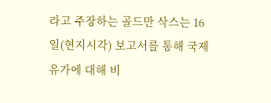라고 주장하는 골드만 삭스는 16일(현지시각) 보고서를 통해 국제 유가에 대해 비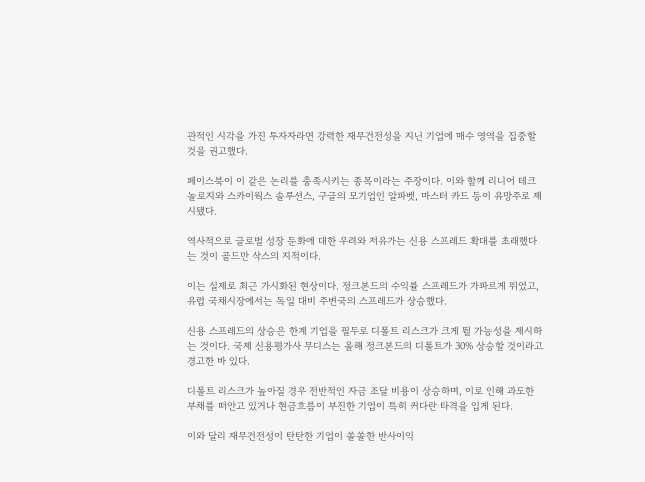관적인 시각을 가진 투자자라면 강력한 재무건전성을 지닌 기업에 매수 영역을 집중할 것을 권고했다.

페이스북이 이 같은 논리를 충족시키는 종목이라는 주장이다. 이와 함께 리니어 테크놀로지와 스카이웍스 솔루션스, 구글의 모기업인 알파벳, 마스터 카드 등이 유망주로 제시됐다.

역사적으로 글로벌 성장 둔화에 대한 우려와 저유가는 신용 스프레드 확대를 초래했다는 것이 골드만 삭스의 지적이다.

이는 실제로 최근 가시화된 현상이다. 정크본드의 수익률 스프레드가 가파르게 뛰었고, 유럽 국채시장에서는 독일 대비 주변국의 스프레드가 상승했다.

신용 스프레드의 상승은 한계 기업을 필두로 디폴트 리스크가 크게 뛸 가능성을 제시하는 것이다. 국제 신용평가사 무디스는 올해 정크본드의 디폴트가 30% 상승할 것이라고 경고한 바 있다.

디폴트 리스크가 높아질 경우 전반적인 자금 조달 비용이 상승하며, 이로 인해 과도한 부채를 떠안고 있거나 현금흐름이 부진한 기업이 특히 커다란 타격을 입게 된다.

이와 달리 재무건전성이 탄탄한 기업이 쏠쏠한 반사이익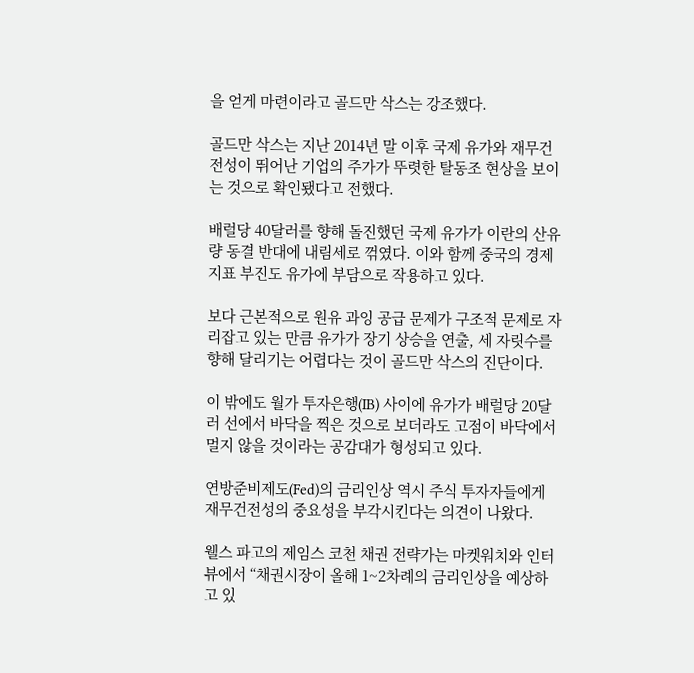을 얻게 마련이라고 골드만 삭스는 강조했다.

골드만 삭스는 지난 2014년 말 이후 국제 유가와 재무건전성이 뛰어난 기업의 주가가 뚜렷한 탈동조 현상을 보이는 것으로 확인됐다고 전했다.

배럴당 40달러를 향해 돌진했던 국제 유가가 이란의 산유량 동결 반대에 내림세로 꺾였다. 이와 함께 중국의 경제 지표 부진도 유가에 부담으로 작용하고 있다.

보다 근본적으로 원유 과잉 공급 문제가 구조적 문제로 자리잡고 있는 만큼 유가가 장기 상승을 연출, 세 자릿수를 향해 달리기는 어렵다는 것이 골드만 삭스의 진단이다.

이 밖에도 월가 투자은행(IB) 사이에 유가가 배럴당 20달러 선에서 바닥을 찍은 것으로 보더라도 고점이 바닥에서 멀지 않을 것이라는 공감대가 형성되고 있다.

연방준비제도(Fed)의 금리인상 역시 주식 투자자들에게 재무건전성의 중요성을 부각시킨다는 의견이 나왔다.

웰스 파고의 제임스 코천 채권 전략가는 마켓워치와 인터뷰에서 “채권시장이 올해 1~2차례의 금리인상을 예상하고 있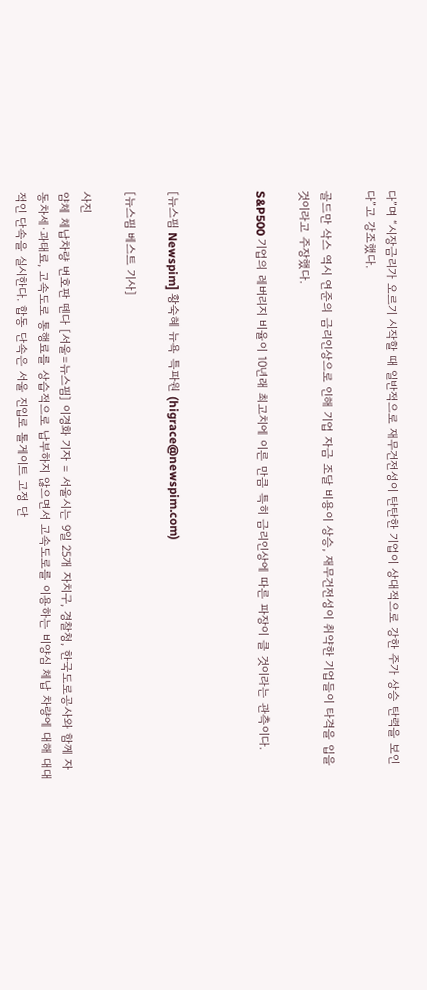다”며 “시장금리가 오르기 시작할 때 일반적으로 재무건전성이 탄탄한 기업이 상대적으로 강한 주가 상승 탄력을 보인다”고 강조했다.

골드만 삭스 역시 연준의 금리인상으로 인해 기업 자금 조달 비용이 상승, 재무건전성이 취약한 기업들이 타격을 입을 것이라고 주장했다.

S&P500 기업의 레버리지 비율이 10년래 최고치에 이른 만큼 특히 금리인상에 따른 파장이 클 것이라는 관측이다.



[뉴스핌 Newspim] 황숙혜 뉴욕 특파원 (higrace@newspim.com)

[뉴스핌 베스트 기사]

사진
얌체 체납차량 번호판 뗀다 [서울=뉴스핌] 이경화 기자 = 서울시는 9일 25개 자치구, 경찰청, 한국도로공사와 함께 자동차세·과태료, 고속도로 통행료를 상습적으로 납부하지 않으면서 고속도로를 이용하는 비양심 체납 차량에 대해 대대적인 단속을 실시한다. 합동 단속은 서울 진입로 톨게이트 고정 단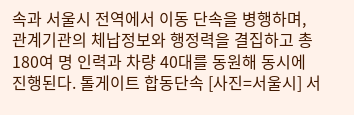속과 서울시 전역에서 이동 단속을 병행하며, 관계기관의 체납정보와 행정력을 결집하고 총 180여 명 인력과 차량 40대를 동원해 동시에 진행된다. 톨게이트 합동단속 [사진=서울시] 서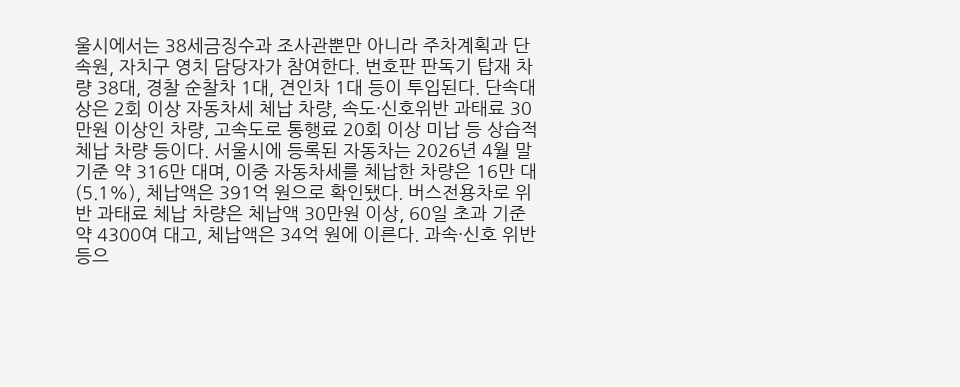울시에서는 38세금징수과 조사관뿐만 아니라 주차계획과 단속원, 자치구 영치 담당자가 참여한다. 번호판 판독기 탑재 차량 38대, 경찰 순찰차 1대, 견인차 1대 등이 투입된다. 단속대상은 2회 이상 자동차세 체납 차량, 속도·신호위반 과태료 30만원 이상인 차량, 고속도로 통행료 20회 이상 미납 등 상습적 체납 차량 등이다. 서울시에 등록된 자동차는 2026년 4월 말 기준 약 316만 대며, 이중 자동차세를 체납한 차량은 16만 대(5.1%), 체납액은 391억 원으로 확인됐다. 버스전용차로 위반 과태료 체납 차량은 체납액 30만원 이상, 60일 초과 기준 약 4300여 대고, 체납액은 34억 원에 이른다. 과속·신호 위반 등으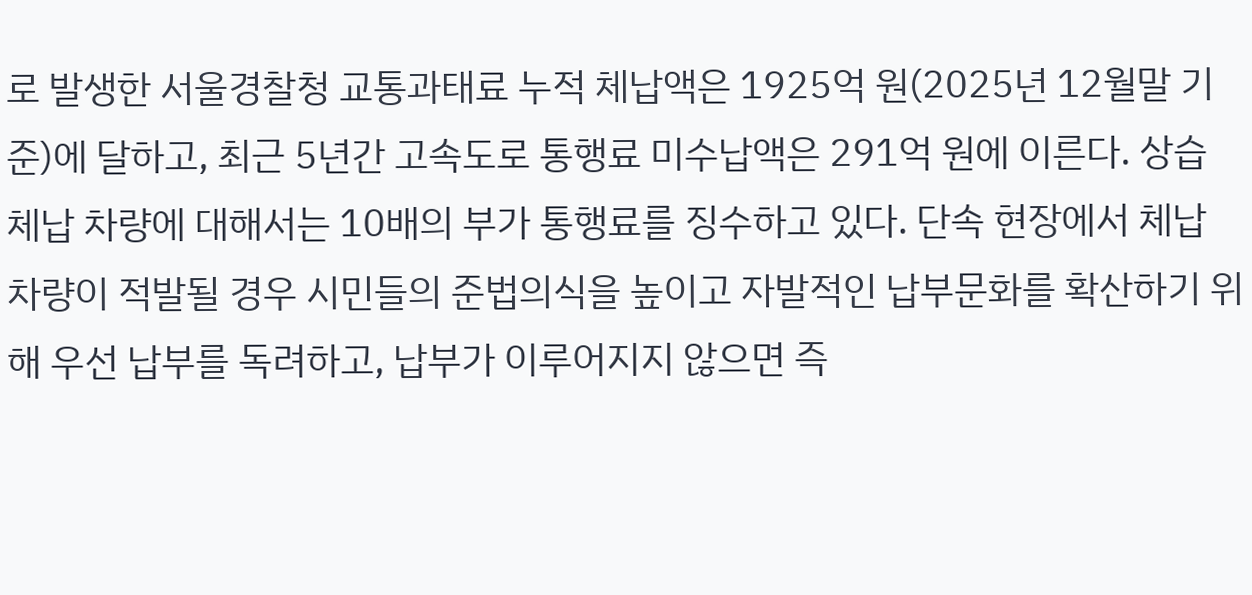로 발생한 서울경찰청 교통과태료 누적 체납액은 1925억 원(2025년 12월말 기준)에 달하고, 최근 5년간 고속도로 통행료 미수납액은 291억 원에 이른다. 상습 체납 차량에 대해서는 10배의 부가 통행료를 징수하고 있다. 단속 현장에서 체납 차량이 적발될 경우 시민들의 준법의식을 높이고 자발적인 납부문화를 확산하기 위해 우선 납부를 독려하고, 납부가 이루어지지 않으면 즉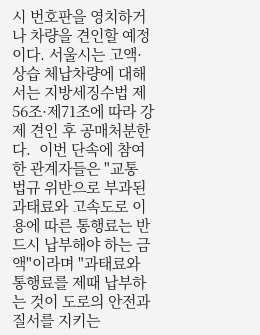시 번호판을 영치하거나 차량을 견인할 예정이다. 서울시는 고액·상습 체납차량에 대해서는 지방세징수법 제56조·제71조에 따라 강제 견인 후 공매처분한다.  이번 단속에 참여한 관계자들은 "교통 법규 위반으로 부과된 과태료와 고속도로 이용에 따른 통행료는 반드시 납부해야 하는 금액"이라며 "과태료와 통행료를 제때 납부하는 것이 도로의 안전과 질서를 지키는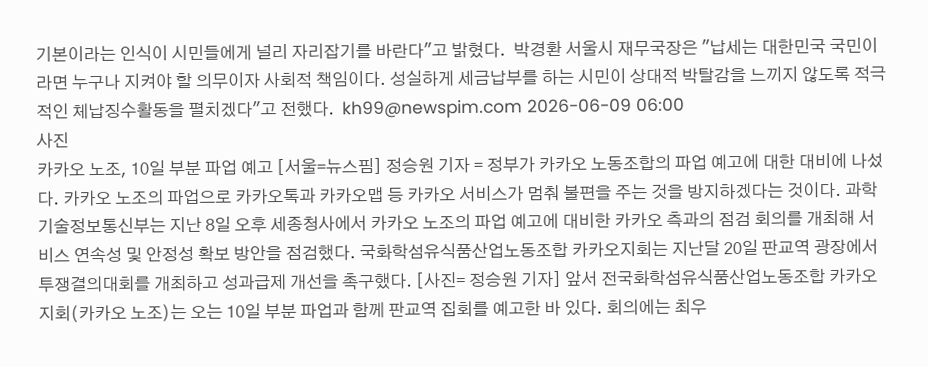기본이라는 인식이 시민들에게 널리 자리잡기를 바란다"고 밝혔다.  박경환 서울시 재무국장은 "납세는 대한민국 국민이라면 누구나 지켜야 할 의무이자 사회적 책임이다. 성실하게 세금납부를 하는 시민이 상대적 박탈감을 느끼지 않도록 적극적인 체납징수활동을 펼치겠다"고 전했다.  kh99@newspim.com 2026-06-09 06:00
사진
카카오 노조, 10일 부분 파업 예고 [서울=뉴스핌] 정승원 기자 = 정부가 카카오 노동조합의 파업 예고에 대한 대비에 나섰다. 카카오 노조의 파업으로 카카오톡과 카카오맵 등 카카오 서비스가 멈춰 불편을 주는 것을 방지하겠다는 것이다. 과학기술정보통신부는 지난 8일 오후 세종청사에서 카카오 노조의 파업 예고에 대비한 카카오 측과의 점검 회의를 개최해 서비스 연속성 및 안정성 확보 방안을 점검했다. 국화학섬유식품산업노동조합 카카오지회는 지난달 20일 판교역 광장에서 투쟁결의대회를 개최하고 성과급제 개선을 촉구했다. [사진= 정승원 기자] 앞서 전국화학섬유식품산업노동조합 카카오지회(카카오 노조)는 오는 10일 부분 파업과 함께 판교역 집회를 예고한 바 있다. 회의에는 최우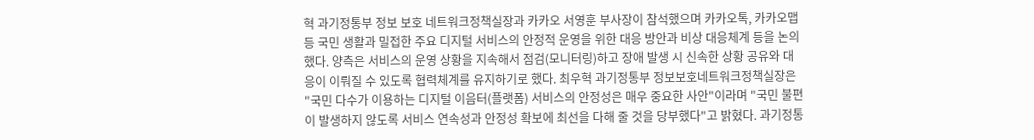혁 과기정통부 정보 보호 네트워크정책실장과 카카오 서영훈 부사장이 참석했으며 카카오톡, 카카오맵 등 국민 생활과 밀접한 주요 디지털 서비스의 안정적 운영을 위한 대응 방안과 비상 대응체계 등을 논의했다. 양측은 서비스의 운영 상황을 지속해서 점검(모니터링)하고 장애 발생 시 신속한 상황 공유와 대응이 이뤄질 수 있도록 협력체계를 유지하기로 했다. 최우혁 과기정통부 정보보호네트워크정책실장은 "국민 다수가 이용하는 디지털 이음터(플랫폼) 서비스의 안정성은 매우 중요한 사안"이라며 "국민 불편이 발생하지 않도록 서비스 연속성과 안정성 확보에 최선을 다해 줄 것을 당부했다"고 밝혔다. 과기정통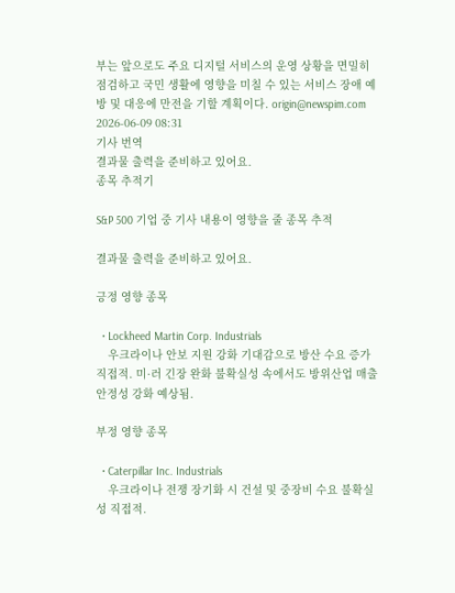부는 앞으로도 주요 디지털 서비스의 운영 상황을 면밀히 점검하고 국민 생활에 영향을 미칠 수 있는 서비스 장애 예방 및 대응에 만전을 기할 계획이다. origin@newspim.com 2026-06-09 08:31
기사 번역
결과물 출력을 준비하고 있어요.
종목 추적기

S&P 500 기업 중 기사 내용이 영향을 줄 종목 추적

결과물 출력을 준비하고 있어요.

긍정 영향 종목

  • Lockheed Martin Corp. Industrials
    우크라이나 안보 지원 강화 기대감으로 방산 수요 증가 직접적. 미·러 긴장 완화 불확실성 속에서도 방위산업 매출 안정성 강화 예상됨.

부정 영향 종목

  • Caterpillar Inc. Industrials
    우크라이나 전쟁 장기화 시 건설 및 중장비 수요 불확실성 직접적.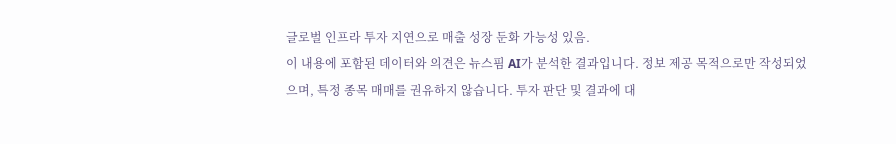글로벌 인프라 투자 지연으로 매출 성장 둔화 가능성 있음.
이 내용에 포함된 데이터와 의견은 뉴스핌 AI가 분석한 결과입니다. 정보 제공 목적으로만 작성되었으며, 특정 종목 매매를 권유하지 않습니다. 투자 판단 및 결과에 대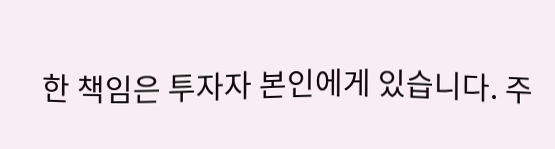한 책임은 투자자 본인에게 있습니다. 주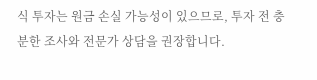식 투자는 원금 손실 가능성이 있으므로, 투자 전 충분한 조사와 전문가 상담을 권장합니다.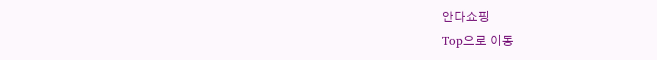안다쇼핑
Top으로 이동